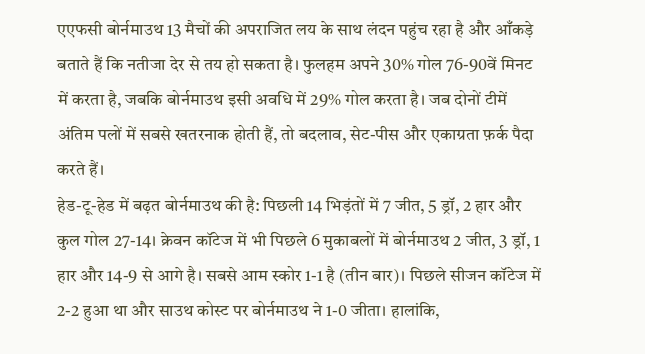एएफसी बोर्नमाउथ 13 मैचों की अपराजित लय के साथ लंदन पहुंच रहा है और आँकड़े बताते हैं कि नतीजा देर से तय हो सकता है। फुलहम अपने 30% गोल 76-90वें मिनट में करता है, जबकि बोर्नमाउथ इसी अवधि में 29% गोल करता है। जब दोनों टीमें अंतिम पलों में सबसे खतरनाक होती हैं, तो बदलाव, सेट-पीस और एकाग्रता फ़र्क पैदा करते हैं।
हेड-टू-हेड में बढ़त बोर्नमाउथ की है: पिछली 14 भिड़ंतों में 7 जीत, 5 ड्रॉ, 2 हार और कुल गोल 27-14। क्रेवन कॉटेज में भी पिछले 6 मुकाबलों में बोर्नमाउथ 2 जीत, 3 ड्रॉ, 1 हार और 14-9 से आगे है। सबसे आम स्कोर 1-1 है (तीन बार)। पिछले सीजन कॉटेज में 2-2 हुआ था और साउथ कोस्ट पर बोर्नमाउथ ने 1-0 जीता। हालांकि,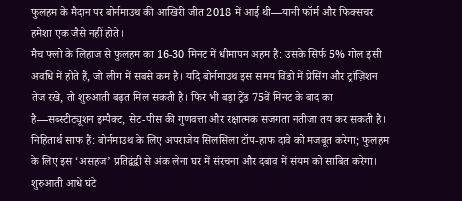फुलहम के मैदान पर बोर्नमाउथ की आखिरी जीत 2018 में आई थी—यानी फॉर्म और फिक्सचर हमेशा एक जैसे नहीं होते।
मैच फ्लो के लिहाज से फुलहम का 16-30 मिनट में धीमापन अहम है: उसके सिर्फ 5% गोल इसी अवधि में होते हैं, जो लीग में सबसे कम है। यदि बोर्नमाउथ इस समय विंडो में प्रेसिंग और ट्रांज़िशन तेज रखे, तो शुरुआती बढ़त मिल सकती है। फिर भी बड़ा ट्रेंड 75वें मिनट के बाद का है—सब्स्टीट्यूशन इम्पैक्ट, सेट-पीस की गुणवत्ता और रक्षात्मक सजगता नतीजा तय कर सकती है।
निहितार्थ साफ हैं: बोर्नमाउथ के लिए अपराजेय सिलसिला टॉप-हाफ दावे को मजबूत करेगा; फुलहम के लिए इस ‘असहज’ प्रतिद्वंद्वी से अंक लेना घर में संरचना और दबाव में संयम को साबित करेगा। शुरुआती आधे घंटे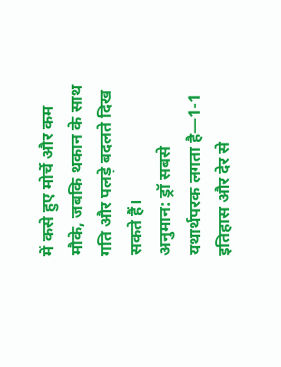में कसे हुए मोर्चे और कम मौके, जबकि थकान के साथ गति और पलड़े बदलते दिख सकते हैं।
अनुमान: ड्रॉ सबसे यथार्थपरक लगता है—1-1 इतिहास और देर से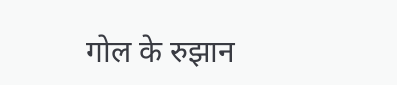गोल के रुझान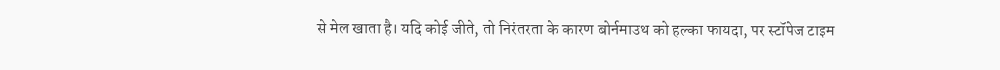से मेल खाता है। यदि कोई जीते, तो निरंतरता के कारण बोर्नमाउथ को हल्का फायदा, पर स्टॉपेज टाइम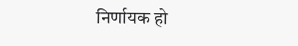निर्णायक हो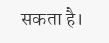सकता है।